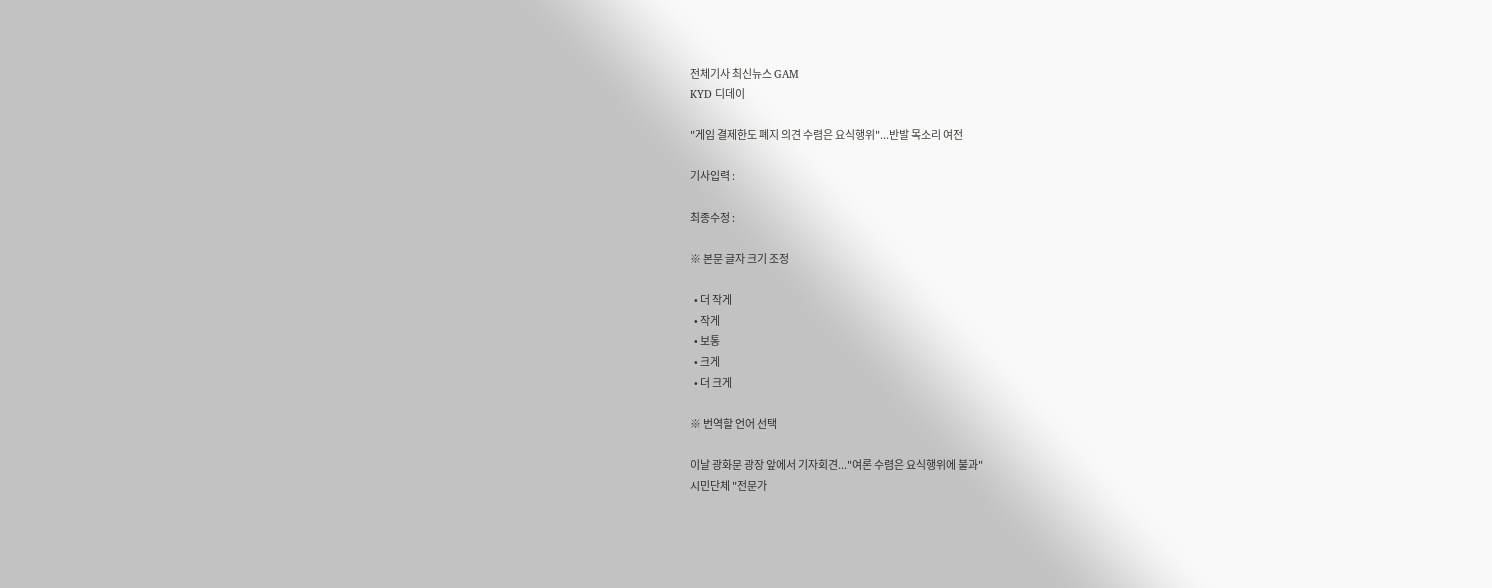전체기사 최신뉴스 GAM
KYD 디데이

"게임 결제한도 폐지 의견 수렴은 요식행위"...반발 목소리 여전

기사입력 :

최종수정 :

※ 본문 글자 크기 조정

  • 더 작게
  • 작게
  • 보통
  • 크게
  • 더 크게

※ 번역할 언어 선택

이날 광화문 광장 앞에서 기자회견..."여론 수렴은 요식행위에 불과"
시민단체 "전문가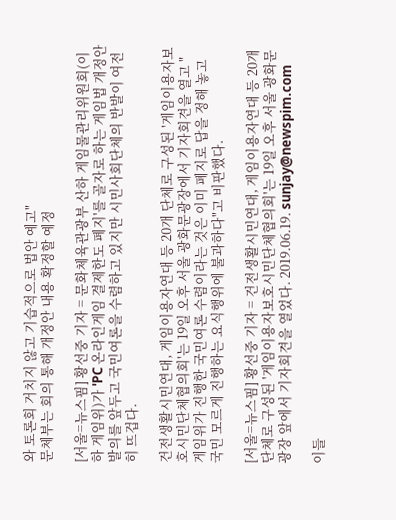와 토론회 거치지 않고 기습적으로 법안 예고"
문체부는 회의 통해 개정안 내용 확정할 예정

[서울=뉴스핌] 황선중 기자 = 문화체육관광부 산하 게임물관리위원회(이하 게임위)가 'PC 온라인게임 결제한도 폐지'를 골자로 하는 게임법 개정안 발의를 앞두고 국민여론을 수렴하고 있지만 시민사회단체의 반발이 여전히 뜨겁다.

건전생활시민연대, 게임이용자연대 등 20개 단체로 구성된 '게임이용자보호시민단체협의회'는 19일 오후 서울 광화문광장에서 기자회견을 열고 "게임위가 진행한 국민여론 수렴이라는 것은 이미 폐지로 답을 정해 놓고 국민 모르게 진행하는 요식행위에 불과하다"고 비판했다.

[서울=뉴스핌] 황선중 기자 = 건전생활시민연대, 게임이용자연대 등 20개 단체로 구성된 '게임이용자보호시민단체협의회'는 19일 오후 서울 광화문 광장 앞에서 기자회견을 열었다. 2019.06.19. sunjay@newspim.com

이들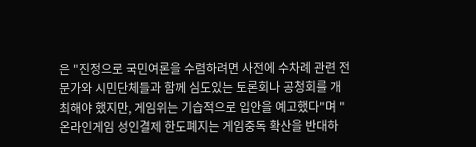은 "진정으로 국민여론을 수렴하려면 사전에 수차례 관련 전문가와 시민단체들과 함께 심도있는 토론회나 공청회를 개최해야 했지만, 게임위는 기습적으로 입안을 예고했다"며 "온라인게임 성인결제 한도폐지는 게임중독 확산을 반대하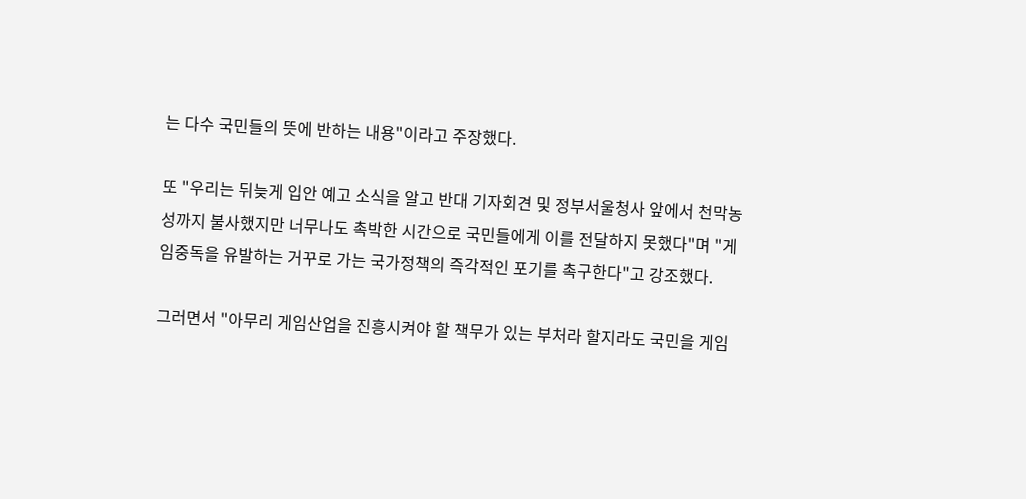는 다수 국민들의 뜻에 반하는 내용"이라고 주장했다.

또 "우리는 뒤늦게 입안 예고 소식을 알고 반대 기자회견 및 정부서울청사 앞에서 천막농성까지 불사했지만 너무나도 촉박한 시간으로 국민들에게 이를 전달하지 못했다"며 "게임중독을 유발하는 거꾸로 가는 국가정책의 즉각적인 포기를 촉구한다"고 강조했다.

그러면서 "아무리 게임산업을 진흥시켜야 할 책무가 있는 부처라 할지라도 국민을 게임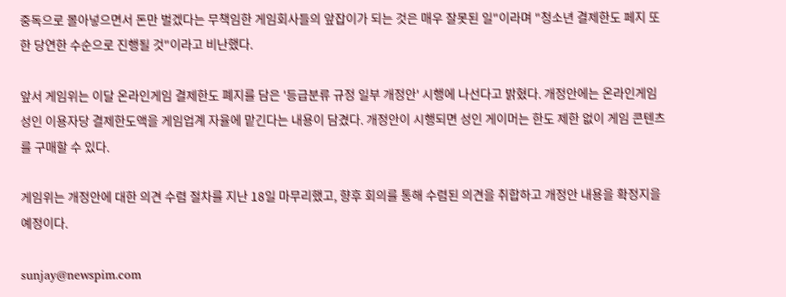중독으로 몰아넣으면서 돈만 벌겠다는 무책임한 게임회사들의 앞잡이가 되는 것은 매우 잘못된 일"이라며 "청소년 결제한도 페지 또한 당연한 수순으로 진행될 것"이라고 비난했다.

앞서 게임위는 이달 온라인게임 결제한도 폐지를 담은 '등급분류 규정 일부 개정안' 시행에 나선다고 밝혔다. 개정안에는 온라인게임 성인 이용자당 결제한도액을 게임업계 자율에 맡긴다는 내용이 담겼다. 개정안이 시행되면 성인 게이머는 한도 제한 없이 게임 콘텐츠를 구매할 수 있다.

게임위는 개정안에 대한 의견 수렴 절차를 지난 18일 마무리했고, 향후 회의를 통해 수렴된 의견을 취합하고 개정안 내용을 확정지을 예정이다.

sunjay@newspim.com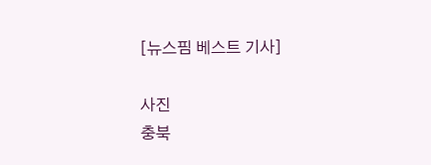[뉴스핌 베스트 기사]

사진
충북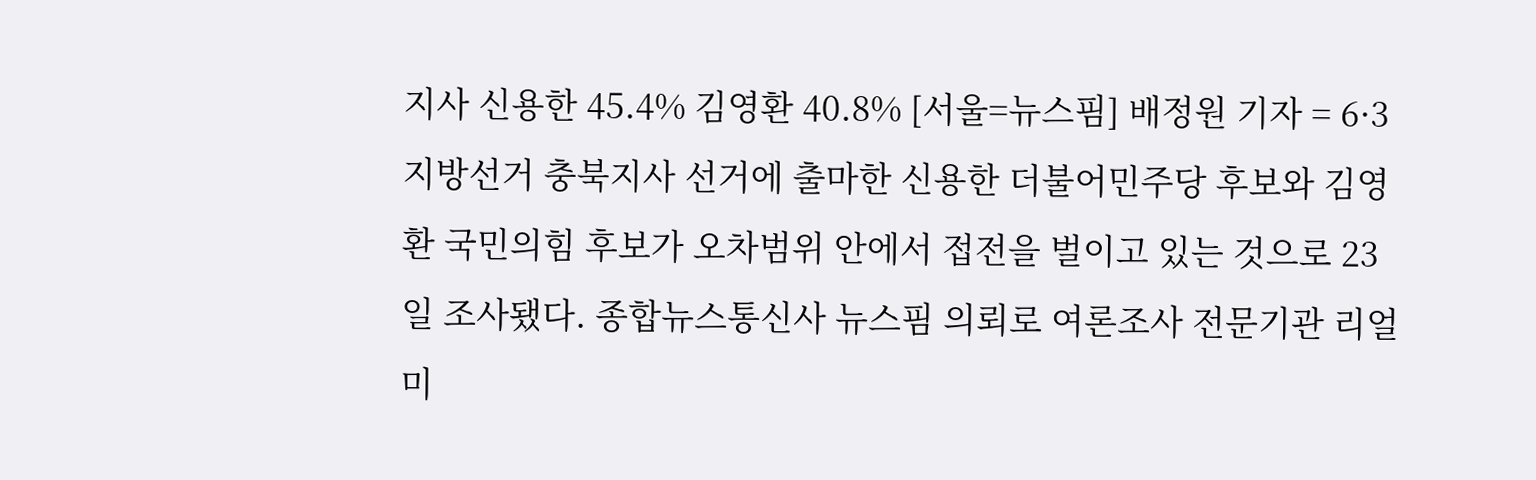지사 신용한 45.4% 김영환 40.8% [서울=뉴스핌] 배정원 기자 = 6·3 지방선거 충북지사 선거에 출마한 신용한 더불어민주당 후보와 김영환 국민의힘 후보가 오차범위 안에서 접전을 벌이고 있는 것으로 23일 조사됐다. 종합뉴스통신사 뉴스핌 의뢰로 여론조사 전문기관 리얼미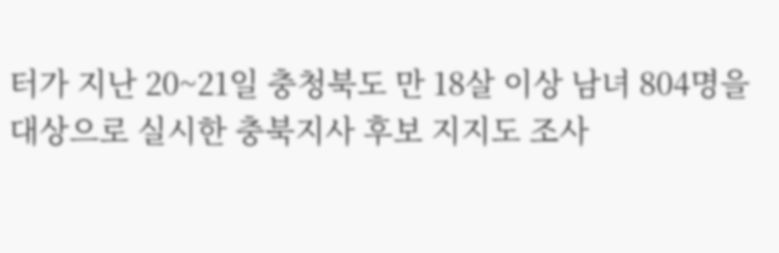터가 지난 20~21일 충청북도 만 18살 이상 남녀 804명을 대상으로 실시한 충북지사 후보 지지도 조사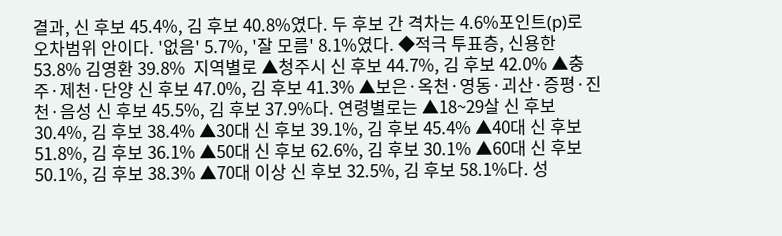결과, 신 후보 45.4%, 김 후보 40.8%였다. 두 후보 간 격차는 4.6%포인트(p)로 오차범위 안이다. '없음' 5.7%, '잘 모름' 8.1%였다. ◆적극 투표층, 신용한 53.8% 김영환 39.8%  지역별로 ▲청주시 신 후보 44.7%, 김 후보 42.0% ▲충주·제천·단양 신 후보 47.0%, 김 후보 41.3% ▲보은·옥천·영동·괴산·증평·진천·음성 신 후보 45.5%, 김 후보 37.9%다. 연령별로는 ▲18~29살 신 후보 30.4%, 김 후보 38.4% ▲30대 신 후보 39.1%, 김 후보 45.4% ▲40대 신 후보 51.8%, 김 후보 36.1% ▲50대 신 후보 62.6%, 김 후보 30.1% ▲60대 신 후보 50.1%, 김 후보 38.3% ▲70대 이상 신 후보 32.5%, 김 후보 58.1%다. 성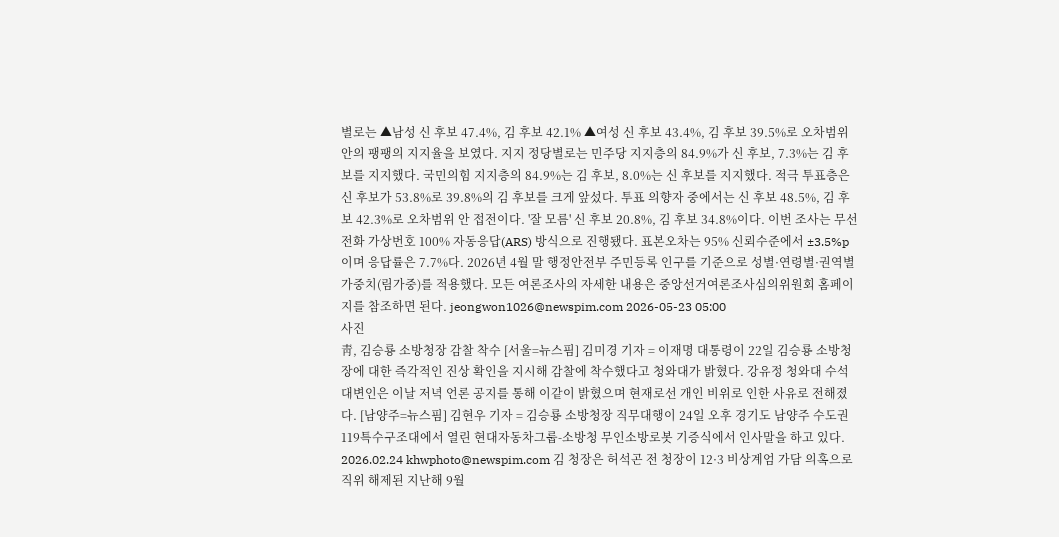별로는 ▲남성 신 후보 47.4%, 김 후보 42.1% ▲여성 신 후보 43.4%, 김 후보 39.5%로 오차범위 안의 팽팽의 지지율을 보였다. 지지 정당별로는 민주당 지지층의 84.9%가 신 후보, 7.3%는 김 후보를 지지했다. 국민의힘 지지층의 84.9%는 김 후보, 8.0%는 신 후보를 지지했다. 적극 투표층은 신 후보가 53.8%로 39.8%의 김 후보를 크게 앞섰다. 투표 의향자 중에서는 신 후보 48.5%, 김 후보 42.3%로 오차범위 안 접전이다. '잘 모름' 신 후보 20.8%, 김 후보 34.8%이다. 이번 조사는 무선전화 가상번호 100% 자동응답(ARS) 방식으로 진행됐다. 표본오차는 95% 신뢰수준에서 ±3.5%p이며 응답률은 7.7%다. 2026년 4월 말 행정안전부 주민등록 인구를 기준으로 성별·연령별·권역별 가중치(림가중)를 적용했다. 모든 여론조사의 자세한 내용은 중앙선거여론조사심의위원회 홈페이지를 참조하면 된다. jeongwon1026@newspim.com 2026-05-23 05:00
사진
靑, 김승룡 소방청장 감찰 착수 [서울=뉴스핌] 김미경 기자 = 이재명 대통령이 22일 김승룡 소방청장에 대한 즉각적인 진상 확인을 지시해 감찰에 착수했다고 청와대가 밝혔다. 강유정 청와대 수석대변인은 이날 저녁 언론 공지를 통해 이같이 밝혔으며 현재로선 개인 비위로 인한 사유로 전해졌다. [남양주=뉴스핌] 김현우 기자 = 김승룡 소방청장 직무대행이 24일 오후 경기도 남양주 수도권119특수구조대에서 열린 현대자동차그룹-소방청 무인소방로봇 기증식에서 인사말을 하고 있다. 2026.02.24 khwphoto@newspim.com 김 청장은 허석곤 전 청장이 12·3 비상계엄 가담 의혹으로 직위 해제된 지난해 9월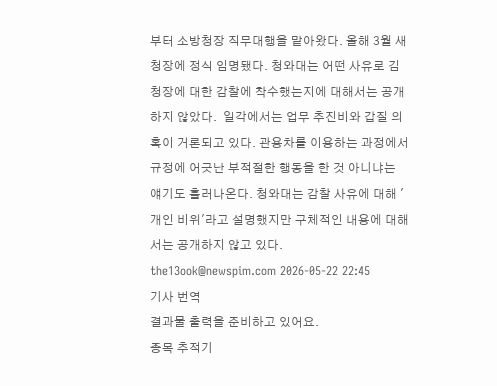부터 소방청장 직무대행을 맡아왔다. 올해 3월 새 청장에 정식 임명됐다. 청와대는 어떤 사유로 김 청장에 대한 감찰에 착수했는지에 대해서는 공개하지 않았다.  일각에서는 업무 추진비와 갑질 의혹이 거론되고 있다. 관용차를 이용하는 과정에서 규정에 어긋난 부적절한 행동을 한 것 아니냐는 얘기도 흘러나온다. 청와대는 감찰 사유에 대해 '개인 비위'라고 설명했지만 구체적인 내용에 대해서는 공개하지 않고 있다. the13ook@newspim.com 2026-05-22 22:45
기사 번역
결과물 출력을 준비하고 있어요.
종목 추적기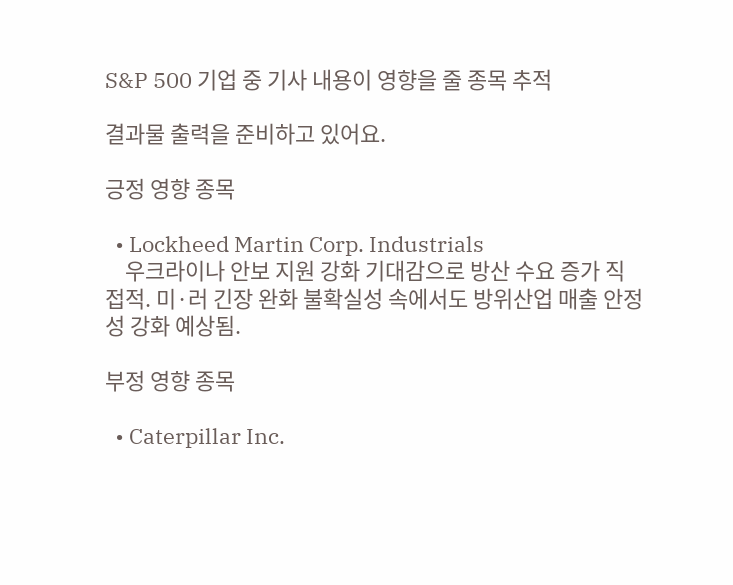S&P 500 기업 중 기사 내용이 영향을 줄 종목 추적

결과물 출력을 준비하고 있어요.

긍정 영향 종목

  • Lockheed Martin Corp. Industrials
    우크라이나 안보 지원 강화 기대감으로 방산 수요 증가 직접적. 미·러 긴장 완화 불확실성 속에서도 방위산업 매출 안정성 강화 예상됨.

부정 영향 종목

  • Caterpillar Inc.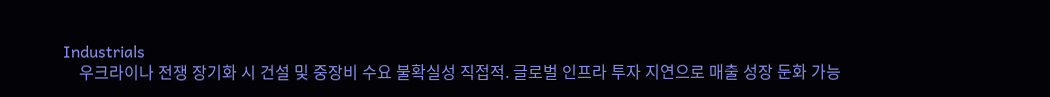Industrials
    우크라이나 전쟁 장기화 시 건설 및 중장비 수요 불확실성 직접적. 글로벌 인프라 투자 지연으로 매출 성장 둔화 가능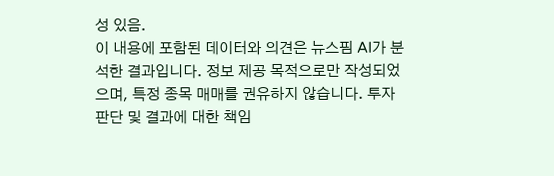성 있음.
이 내용에 포함된 데이터와 의견은 뉴스핌 AI가 분석한 결과입니다. 정보 제공 목적으로만 작성되었으며, 특정 종목 매매를 권유하지 않습니다. 투자 판단 및 결과에 대한 책임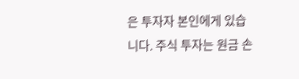은 투자자 본인에게 있습니다. 주식 투자는 원금 손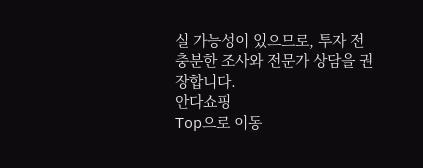실 가능성이 있으므로, 투자 전 충분한 조사와 전문가 상담을 권장합니다.
안다쇼핑
Top으로 이동